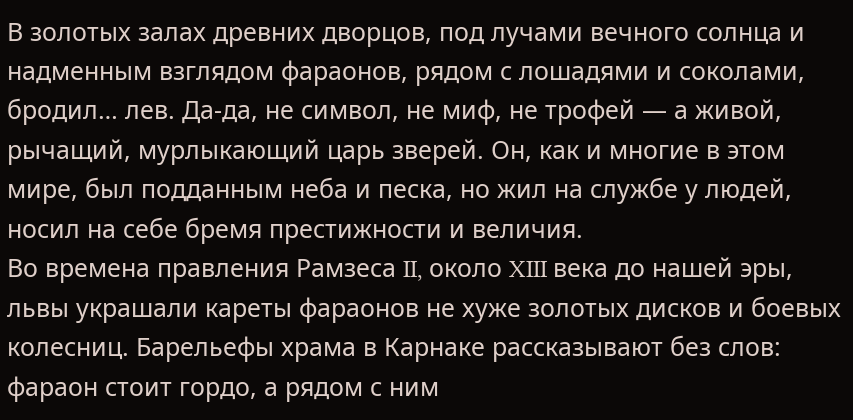В золотых залах древних дворцов, под лучами вечного солнца и надменным взглядом фараонов, рядом с лошадями и соколами, бродил… лев. Да-да, не символ, не миф, не трофей — а живой, рычащий, мурлыкающий царь зверей. Он, как и многие в этом мире, был подданным неба и песка, но жил на службе у людей, носил на себе бремя престижности и величия.
Во времена правления Рамзеса II, около XIII века до нашей эры, львы украшали кареты фараонов не хуже золотых дисков и боевых колесниц. Барельефы храма в Карнаке рассказывают без слов: фараон стоит гордо, а рядом с ним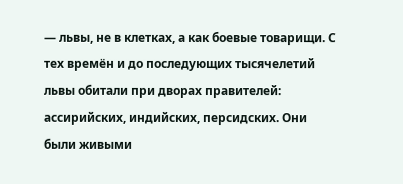— львы, не в клетках, а как боевые товарищи. С тех времён и до последующих тысячелетий львы обитали при дворах правителей: ассирийских, индийских, персидских. Они были живыми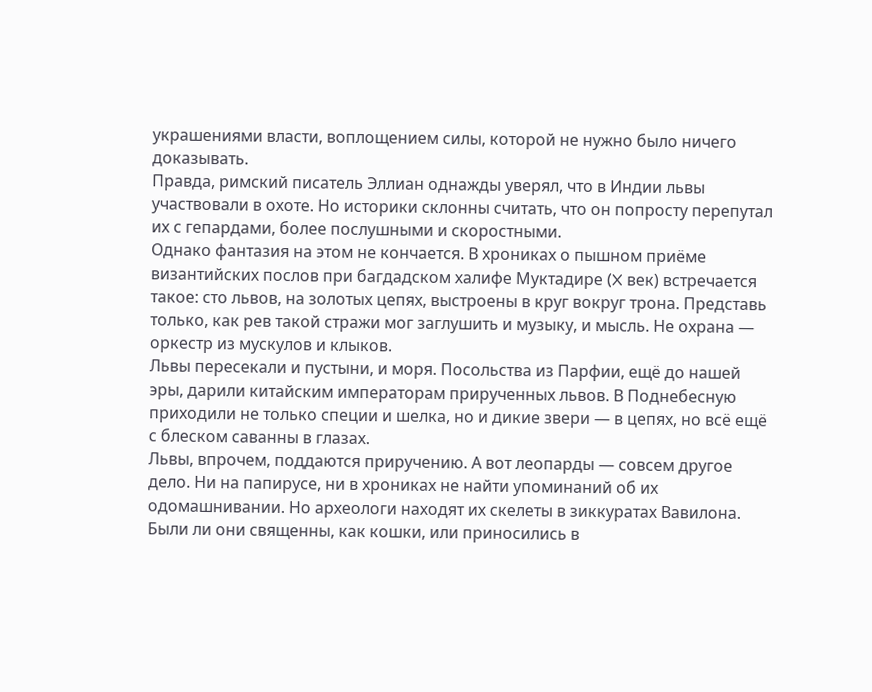украшениями власти, воплощением силы, которой не нужно было ничего доказывать.
Правда, римский писатель Эллиан однажды уверял, что в Индии львы участвовали в охоте. Но историки склонны считать, что он попросту перепутал их с гепардами, более послушными и скоростными.
Однако фантазия на этом не кончается. В хрониках о пышном приёме византийских послов при багдадском халифе Муктадире (X век) встречается такое: сто львов, на золотых цепях, выстроены в круг вокруг трона. Представь только, как рев такой стражи мог заглушить и музыку, и мысль. Не охрана — оркестр из мускулов и клыков.
Львы пересекали и пустыни, и моря. Посольства из Парфии, ещё до нашей эры, дарили китайским императорам прирученных львов. В Поднебесную приходили не только специи и шелка, но и дикие звери — в цепях, но всё ещё с блеском саванны в глазах.
Львы, впрочем, поддаются приручению. А вот леопарды — совсем другое дело. Ни на папирусе, ни в хрониках не найти упоминаний об их одомашнивании. Но археологи находят их скелеты в зиккуратах Вавилона. Были ли они священны, как кошки, или приносились в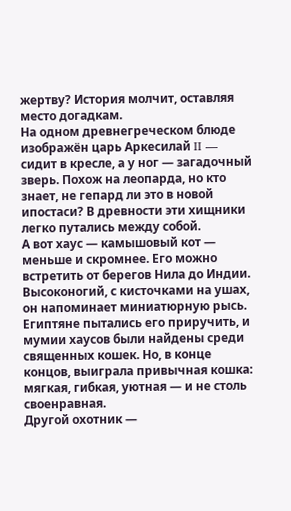жертву? История молчит, оставляя место догадкам.
На одном древнегреческом блюде изображён царь Аркесилай II — сидит в кресле, а у ног — загадочный зверь. Похож на леопарда, но кто знает, не гепард ли это в новой ипостаси? В древности эти хищники легко путались между собой.
А вот хаус — камышовый кот — меньше и скромнее. Его можно встретить от берегов Нила до Индии. Высоконогий, с кисточками на ушах, он напоминает миниатюрную рысь. Египтяне пытались его приручить, и мумии хаусов были найдены среди священных кошек. Но, в конце концов, выиграла привычная кошка: мягкая, гибкая, уютная — и не столь своенравная.
Другой охотник —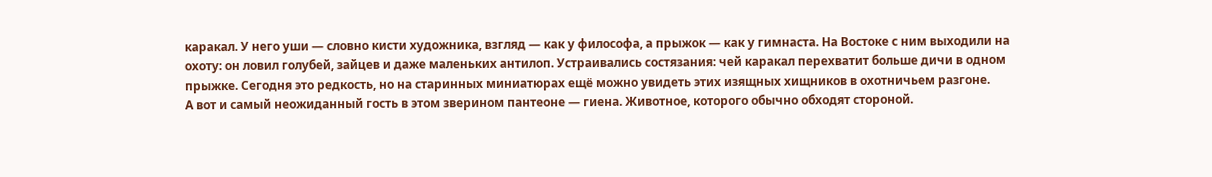каракал. У него уши — словно кисти художника, взгляд — как у философа, а прыжок — как у гимнаста. На Востоке с ним выходили на охоту: он ловил голубей, зайцев и даже маленьких антилоп. Устраивались состязания: чей каракал перехватит больше дичи в одном прыжке. Сегодня это редкость, но на старинных миниатюрах ещё можно увидеть этих изящных хищников в охотничьем разгоне.
А вот и самый неожиданный гость в этом зверином пантеоне — гиена. Животное, которого обычно обходят стороной.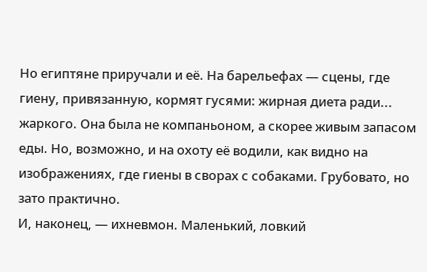Но египтяне приручали и её. На барельефах — сцены, где гиену, привязанную, кормят гусями: жирная диета ради... жаркого. Она была не компаньоном, а скорее живым запасом еды. Но, возможно, и на охоту её водили, как видно на изображениях, где гиены в сворах с собаками. Грубовато, но зато практично.
И, наконец, — ихневмон. Маленький, ловкий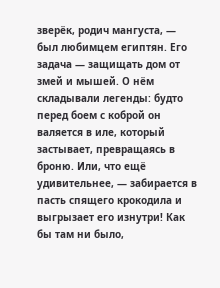зверёк, родич мангуста, — был любимцем египтян. Его задача — защищать дом от змей и мышей. О нём складывали легенды: будто перед боем с коброй он валяется в иле, который застывает, превращаясь в броню. Или, что ещё удивительнее, — забирается в пасть спящего крокодила и выгрызает его изнутри! Как бы там ни было,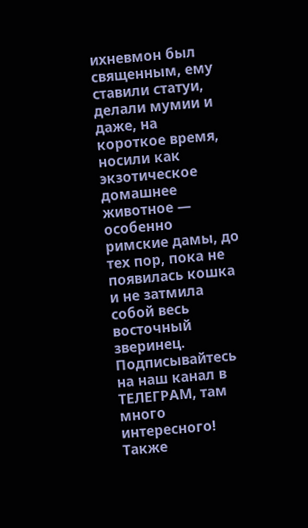ихневмон был священным, ему ставили статуи, делали мумии и даже, на короткое время, носили как экзотическое домашнее животное — особенно римские дамы, до тех пор, пока не появилась кошка и не затмила собой весь восточный зверинец.
Подписывайтесь на наш канал в ТЕЛЕГРАМ, там много интересного!
Также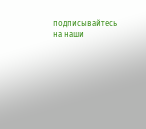подписывайтесь на наши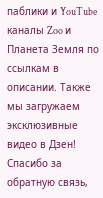паблики и YouTube каналы Zoo и Планета Земля по ссылкам в описании. Также мы загружаем эксклюзивные видео в Дзен! Спасибо за обратную связь,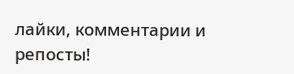лайки, комментарии и репосты!